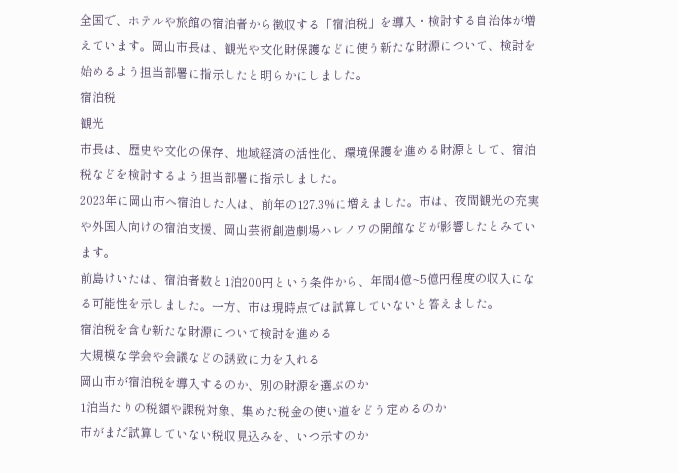全国で、ホテルや旅館の宿泊者から徴収する「宿泊税」を導入・検討する自治体が増えています。岡山市長は、観光や文化財保護などに使う新たな財源について、検討を始めるよう担当部署に指示したと明らかにしました。
宿泊税
観光
市長は、歴史や文化の保存、地域経済の活性化、環境保護を進める財源として、宿泊税などを検討するよう担当部署に指示しました。
2023年に岡山市へ宿泊した人は、前年の127.3%に増えました。市は、夜間観光の充実や外国人向けの宿泊支援、岡山芸術創造劇場ハレノワの開館などが影響したとみています。
前島けいたは、宿泊者数と1泊200円という条件から、年間4億~5億円程度の収入になる可能性を示しました。一方、市は現時点では試算していないと答えました。
宿泊税を含む新たな財源について検討を進める
大規模な学会や会議などの誘致に力を入れる
岡山市が宿泊税を導入するのか、別の財源を選ぶのか
1泊当たりの税額や課税対象、集めた税金の使い道をどう定めるのか
市がまだ試算していない税収見込みを、いつ示すのか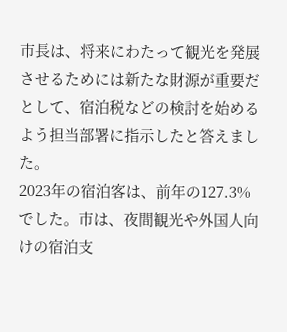市長は、将来にわたって観光を発展させるためには新たな財源が重要だとして、宿泊税などの検討を始めるよう担当部署に指示したと答えました。
2023年の宿泊客は、前年の127.3%でした。市は、夜間観光や外国人向けの宿泊支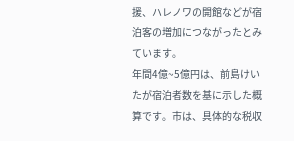援、ハレノワの開館などが宿泊客の増加につながったとみています。
年間4億~5億円は、前島けいたが宿泊者数を基に示した概算です。市は、具体的な税収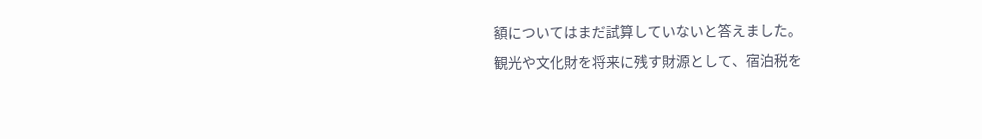額についてはまだ試算していないと答えました。
観光や文化財を将来に残す財源として、宿泊税を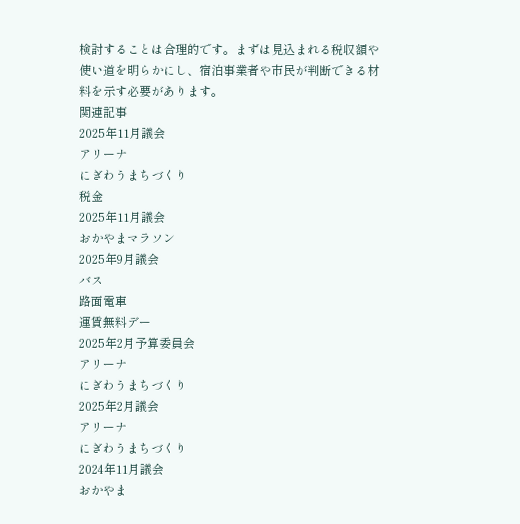検討することは合理的です。まずは見込まれる税収額や使い道を明らかにし、宿泊事業者や市民が判断できる材料を示す必要があります。
関連記事
2025年11月議会
アリーナ
にぎわうまちづくり
税金
2025年11月議会
おかやまマラソン
2025年9月議会
バス
路面電車
運賃無料デー
2025年2月予算委員会
アリーナ
にぎわうまちづくり
2025年2月議会
アリーナ
にぎわうまちづくり
2024年11月議会
おかやま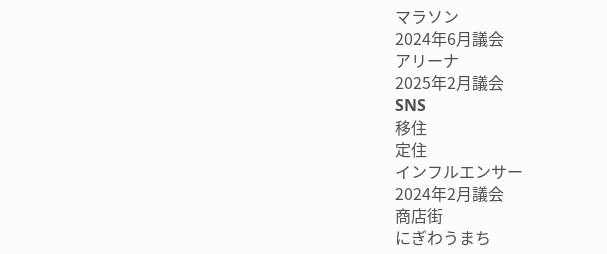マラソン
2024年6月議会
アリーナ
2025年2月議会
SNS
移住
定住
インフルエンサー
2024年2月議会
商店街
にぎわうまち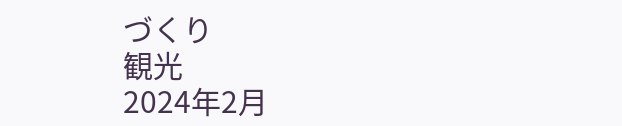づくり
観光
2024年2月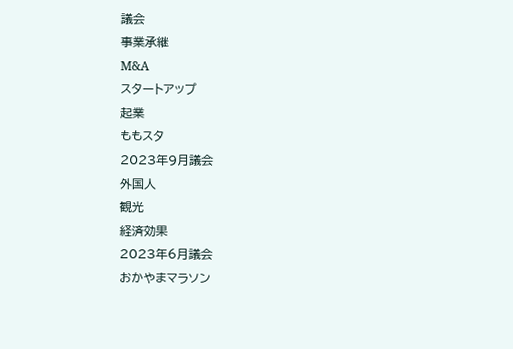議会
事業承継
M&A
スタートアップ
起業
ももスタ
2023年9月議会
外国人
観光
経済効果
2023年6月議会
おかやまマラソン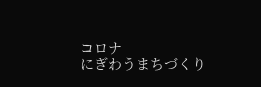コロナ
にぎわうまちづくり